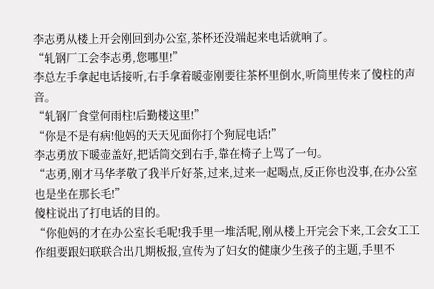李志勇从楼上开会刚回到办公室,茶杯还没端起来电话就响了。
“轧钢厂工会李志勇,您哪里!”
李总左手拿起电话接听,右手拿着暖壶刚要往茶杯里倒水,听筒里传来了傻柱的声音。
“轧钢厂食堂何雨柱!后勤楼这里!”
“你是不是有病!他妈的天天见面你打个狗屁电话!”
李志勇放下暖壶盖好,把话筒交到右手,靠在椅子上骂了一句。
“志勇,刚才马华孝敬了我半斤好茶,过来,过来一起喝点,反正你也没事,在办公室也是坐在那长毛!”
傻柱说出了打电话的目的。
“你他妈的才在办公室长毛呢!我手里一堆活呢,刚从楼上开完会下来,工会女工工作组要跟妇联联合出几期板报,宣传为了妇女的健康少生孩子的主题,手里不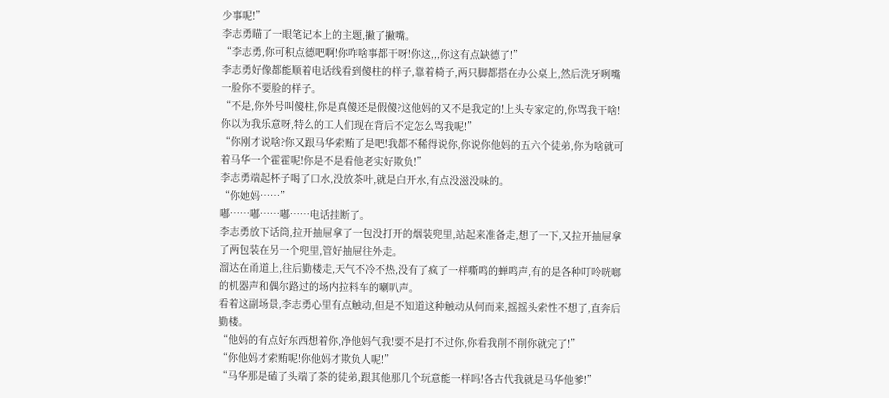少事呢!”
李志勇瞄了一眼笔记本上的主题,撇了撇嘴。
“李志勇,你可积点德吧啊!你咋啥事都干呀!你这,,,你这有点缺德了!”
李志勇好像都能顺着电话线看到傻柱的样子,靠着椅子,两只脚都搭在办公桌上,然后洗牙咧嘴一脸你不要脸的样子。
“不是,你外号叫傻柱,你是真傻还是假傻?这他妈的又不是我定的!上头专家定的,你骂我干啥!你以为我乐意呀,特么的工人们现在背后不定怎么骂我呢!”
“你刚才说啥?你又跟马华索贿了是吧!我都不稀得说你,你说你他妈的五六个徒弟,你为啥就可着马华一个霍霍呢!你是不是看他老实好欺负!”
李志勇端起杯子喝了口水,没放茶叶,就是白开水,有点没滋没味的。
“你她妈……”
嘟……嘟……嘟……电话挂断了。
李志勇放下话筒,拉开抽屉拿了一包没打开的烟装兜里,站起来准备走,想了一下,又拉开抽屉拿了两包装在另一个兜里,管好抽屉往外走。
溜达在甬道上,往后勤楼走,天气不冷不热,没有了疯了一样嘶鸣的蝉鸣声,有的是各种叮呤咣啷的机器声和偶尔路过的场内拉料车的喇叭声。
看着这副场景,李志勇心里有点触动,但是不知道这种触动从何而来,摇摇头索性不想了,直奔后勤楼。
“他妈的有点好东西想着你,净他妈气我!要不是打不过你,你看我削不削你就完了!”
“你他妈才索贿呢!你他妈才欺负人呢!”
“马华那是磕了头端了茶的徒弟,跟其他那几个玩意能一样吗!各古代我就是马华他爹!”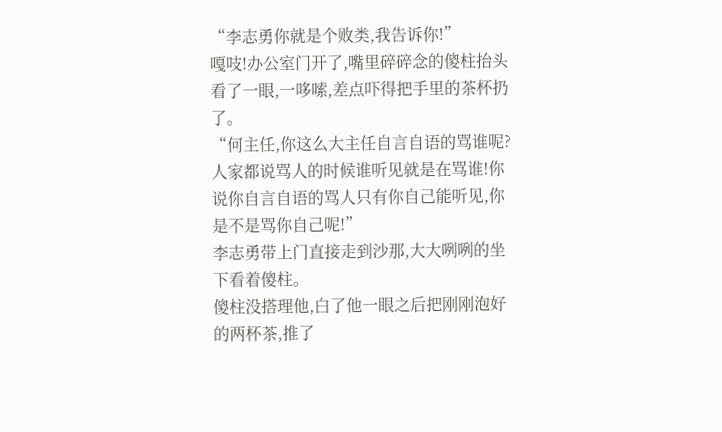“李志勇你就是个败类,我告诉你!”
嘎吱!办公室门开了,嘴里碎碎念的傻柱抬头看了一眼,一哆嗦,差点吓得把手里的茶杯扔了。
“何主任,你这么大主任自言自语的骂谁呢?人家都说骂人的时候谁听见就是在骂谁!你说你自言自语的骂人只有你自己能听见,你是不是骂你自己呢!”
李志勇带上门直接走到沙那,大大咧咧的坐下看着傻柱。
傻柱没搭理他,白了他一眼之后把刚刚泡好的两杯茶,推了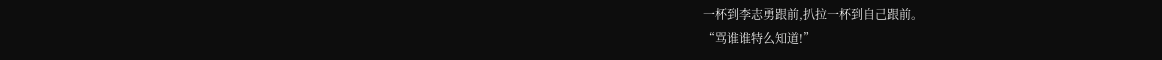一杯到李志勇跟前,扒拉一杯到自己跟前。
“骂谁谁特么知道!”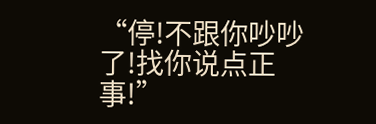“停!不跟你吵吵了!找你说点正事!”